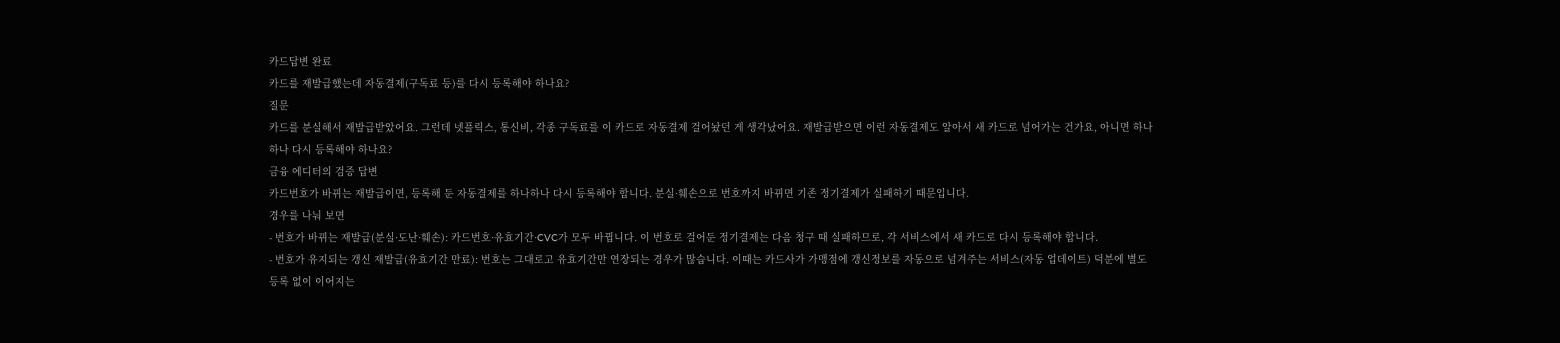카드답변 완료
카드를 재발급했는데 자동결제(구독료 등)를 다시 등록해야 하나요?
질문
카드를 분실해서 재발급받았어요. 그런데 넷플릭스, 통신비, 각종 구독료를 이 카드로 자동결제 걸어놨던 게 생각났어요. 재발급받으면 이런 자동결제도 알아서 새 카드로 넘어가는 건가요, 아니면 하나하나 다시 등록해야 하나요?
금융 에디터의 검증 답변
카드번호가 바뀌는 재발급이면, 등록해 둔 자동결제를 하나하나 다시 등록해야 합니다. 분실·훼손으로 번호까지 바뀌면 기존 정기결제가 실패하기 때문입니다.
경우를 나눠 보면
- 번호가 바뀌는 재발급(분실·도난·훼손): 카드번호·유효기간·CVC가 모두 바뀝니다. 이 번호로 걸어둔 정기결제는 다음 청구 때 실패하므로, 각 서비스에서 새 카드로 다시 등록해야 합니다.
- 번호가 유지되는 갱신 재발급(유효기간 만료): 번호는 그대로고 유효기간만 연장되는 경우가 많습니다. 이때는 카드사가 가맹점에 갱신정보를 자동으로 넘겨주는 서비스(자동 업데이트) 덕분에 별도 등록 없이 이어지는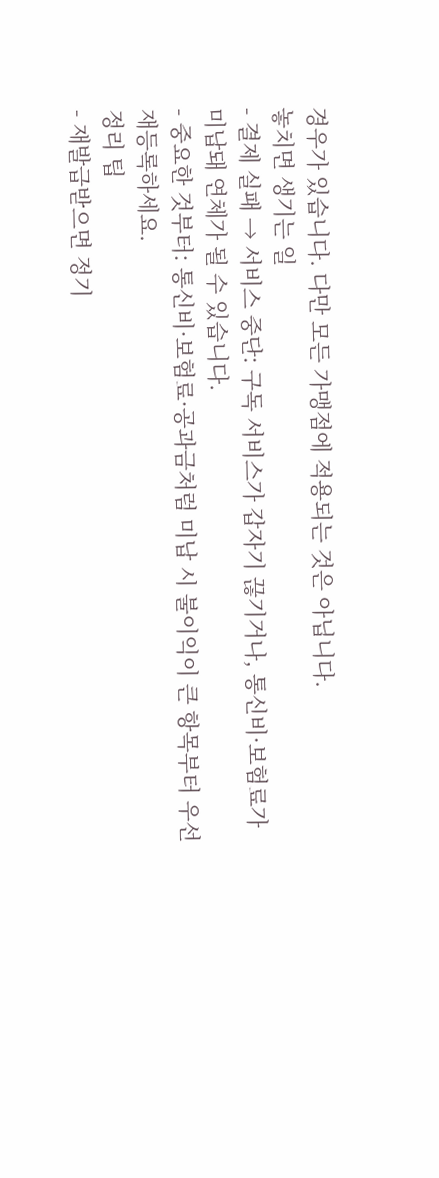경우가 있습니다. 다만 모든 가맹점에 적용되는 것은 아닙니다.
놓치면 생기는 일
- 결제 실패 → 서비스 중단: 구독 서비스가 갑자기 끊기거나, 통신비·보험료가 미납돼 연체가 될 수 있습니다.
- 중요한 것부터: 통신비·보험료·공과금처럼 미납 시 불이익이 큰 항목부터 우선 재등록하세요.
정리 팁
- 재발급받으면 정기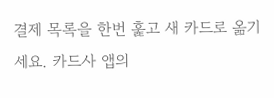결제 목록을 한번 훑고 새 카드로 옮기세요. 카드사 앱의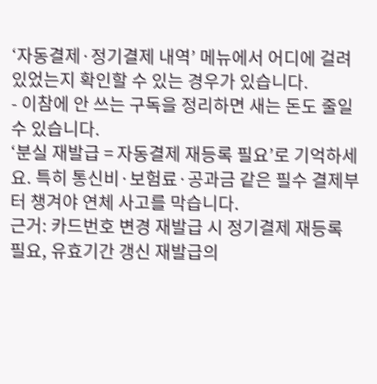‘자동결제·정기결제 내역’ 메뉴에서 어디에 걸려 있었는지 확인할 수 있는 경우가 있습니다.
- 이참에 안 쓰는 구독을 정리하면 새는 돈도 줄일 수 있습니다.
‘분실 재발급 = 자동결제 재등록 필요’로 기억하세요. 특히 통신비·보험료·공과금 같은 필수 결제부터 챙겨야 연체 사고를 막습니다.
근거: 카드번호 변경 재발급 시 정기결제 재등록 필요, 유효기간 갱신 재발급의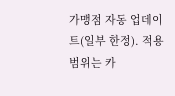가맹점 자동 업데이트(일부 한정). 적용 범위는 카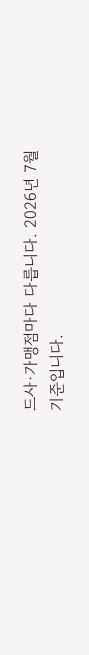드사·가맹점마다 다릅니다. 2026년 7월 기준입니다.